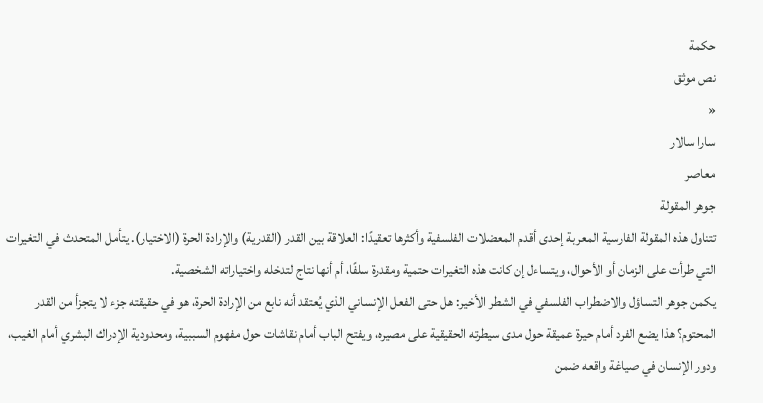حكمة
نص موثق
«
سارا سالار
معاصر
جوهر المقولة
تتناول هذه المقولة الفارسية المعربة إحدى أقدم المعضلات الفلسفية وأكثرها تعقيدًا: العلاقة بين القدر (القدرية) والإرادة الحرة (الاختيار). يتأمل المتحدث في التغيرات التي طرأت على الزمان أو الأحوال، ويتساءل إن كانت هذه التغيرات حتمية ومقدرة سلفًا، أم أنها نتاج لتدخله واختياراته الشخصية.
يكمن جوهر التساؤل والاضطراب الفلسفي في الشطر الأخير: هل حتى الفعل الإنساني الذي يُعتقد أنه نابع من الإرادة الحرة، هو في حقيقته جزء لا يتجزأ من القدر المحتوم؟ هذا يضع الفرد أمام حيرة عميقة حول مدى سيطرته الحقيقية على مصيره، ويفتح الباب أمام نقاشات حول مفهوم السببية، ومحدودية الإدراك البشري أمام الغيب، ودور الإنسان في صياغة واقعه ضمن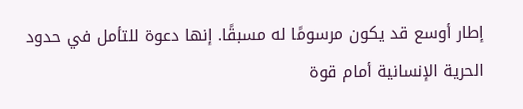إطار أوسع قد يكون مرسومًا له مسبقًا. إنها دعوة للتأمل في حدود الحرية الإنسانية أمام قوة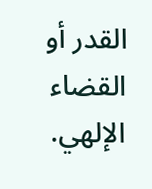القدر أو القضاء الإلهي.